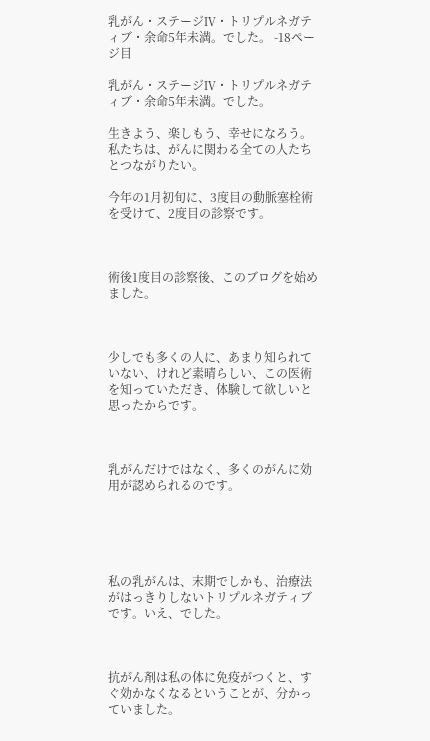乳がん・ステージⅣ・トリプルネガティブ・余命5年未満。でした。 -18ページ目

乳がん・ステージⅣ・トリプルネガティブ・余命5年未満。でした。

生きよう、楽しもう、幸せになろう。
私たちは、がんに関わる全ての人たちとつながりたい。

今年の1月初旬に、3度目の動脈塞栓術を受けて、2度目の診察です。



術後1度目の診察後、このブログを始めました。



少しでも多くの人に、あまり知られていない、けれど素晴らしい、この医術を知っていただき、体験して欲しいと思ったからです。



乳がんだけではなく、多くのがんに効用が認められるのです。





私の乳がんは、末期でしかも、治療法がはっきりしないトリプルネガティブです。いえ、でした。



抗がん剤は私の体に免疫がつくと、すぐ効かなくなるということが、分かっていました。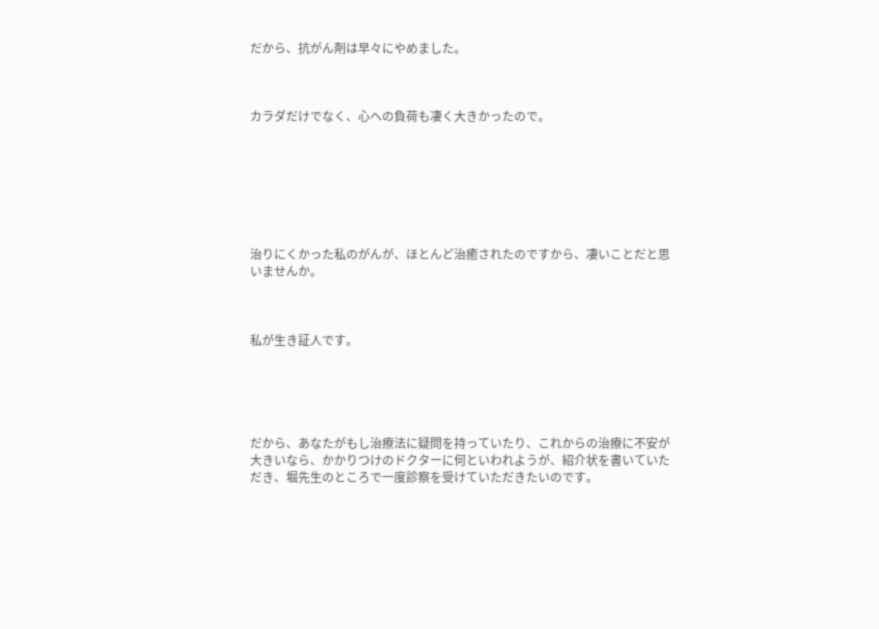だから、抗がん剤は早々にやめました。



カラダだけでなく、心への負荷も凄く大きかったので。







治りにくかった私のがんが、ほとんど治癒されたのですから、凄いことだと思いませんか。



私が生き証人です。





だから、あなたがもし治療法に疑問を持っていたり、これからの治療に不安が大きいなら、かかりつけのドクターに何といわれようが、紹介状を書いていただき、堀先生のところで一度診察を受けていただきたいのです。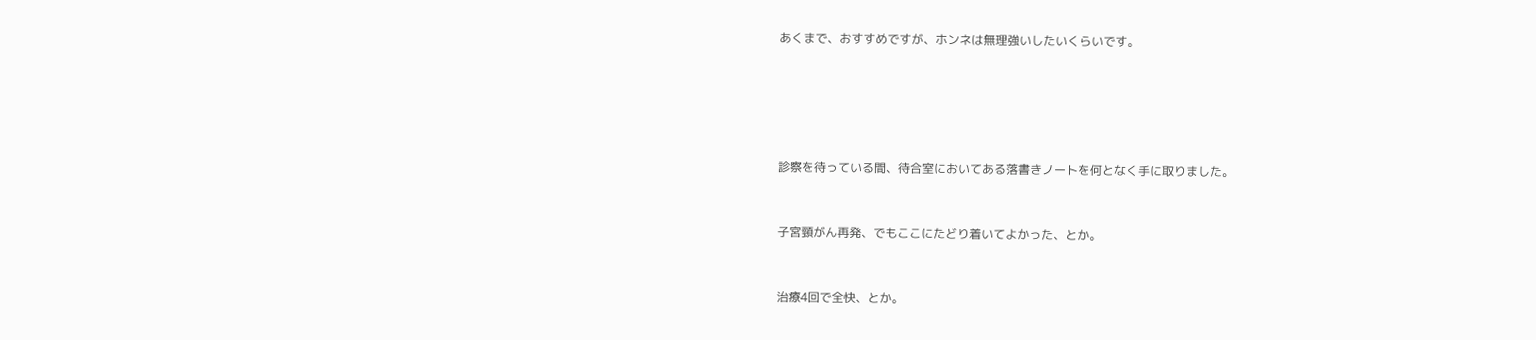あくまで、おすすめですが、ホンネは無理強いしたいくらいです。







診察を待っている間、待合室においてある落書きノートを何となく手に取りました。



子宮頸がん再発、でもここにたどり着いてよかった、とか。



治療4回で全快、とか。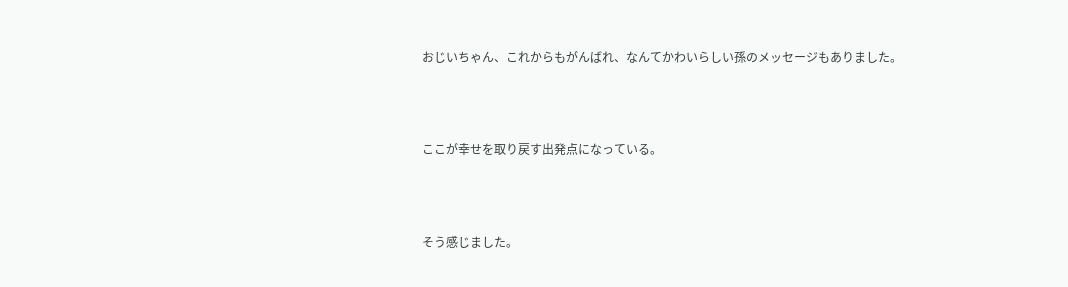おじいちゃん、これからもがんばれ、なんてかわいらしい孫のメッセージもありました。



ここが幸せを取り戻す出発点になっている。



そう感じました。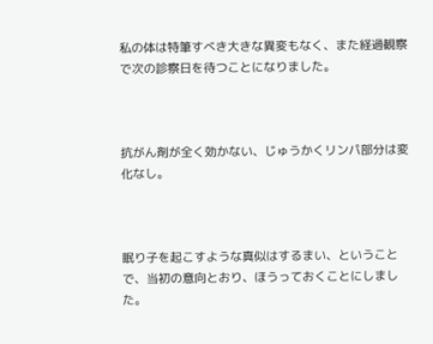私の体は特筆すべき大きな異変もなく、また経過観察で次の診察日を待つことになりました。



抗がん剤が全く効かない、じゅうかくリンパ部分は変化なし。



眠り子を起こすような真似はするまい、ということで、当初の意向とおり、ほうっておくことにしました。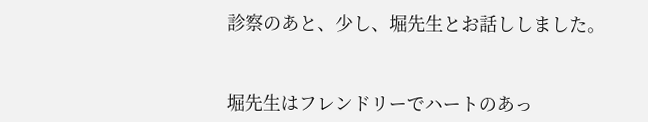診察のあと、少し、堀先生とお話ししました。



堀先生はフレンドリーでハートのあっ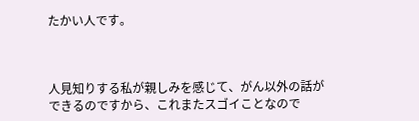たかい人です。



人見知りする私が親しみを感じて、がん以外の話ができるのですから、これまたスゴイことなので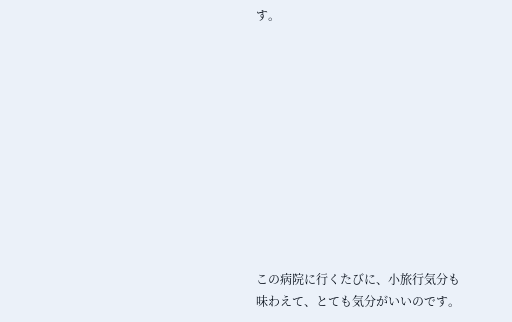す。











この病院に行くたびに、小旅行気分も味わえて、とても気分がいいのです。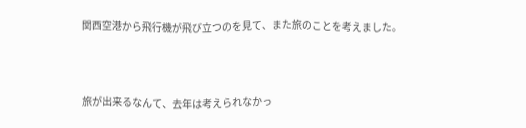関西空港から飛行機が飛び立つのを見て、また旅のことを考えました。



旅が出来るなんて、去年は考えられなかっ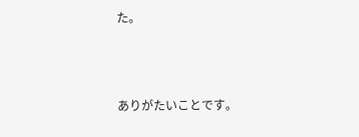た。



ありがたいことです。